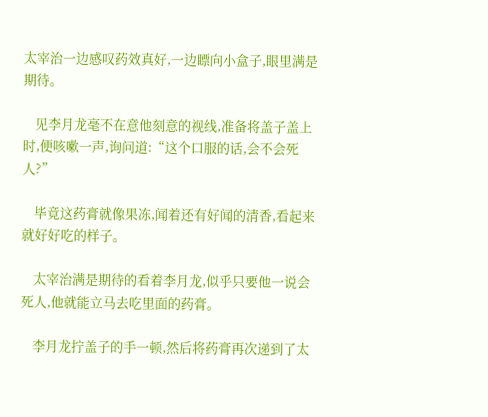太宰治一边感叹药效真好,一边瞟向小盒子,眼里满是期待。

    见李月龙毫不在意他刻意的视线,准备将盖子盖上时,便咳嗽一声,询问道:“这个口服的话,会不会死人?”

    毕竟这药膏就像果冻,闻着还有好闻的清香,看起来就好好吃的样子。

    太宰治满是期待的看着李月龙,似乎只要他一说会死人,他就能立马去吃里面的药膏。

    李月龙拧盖子的手一顿,然后将药膏再次递到了太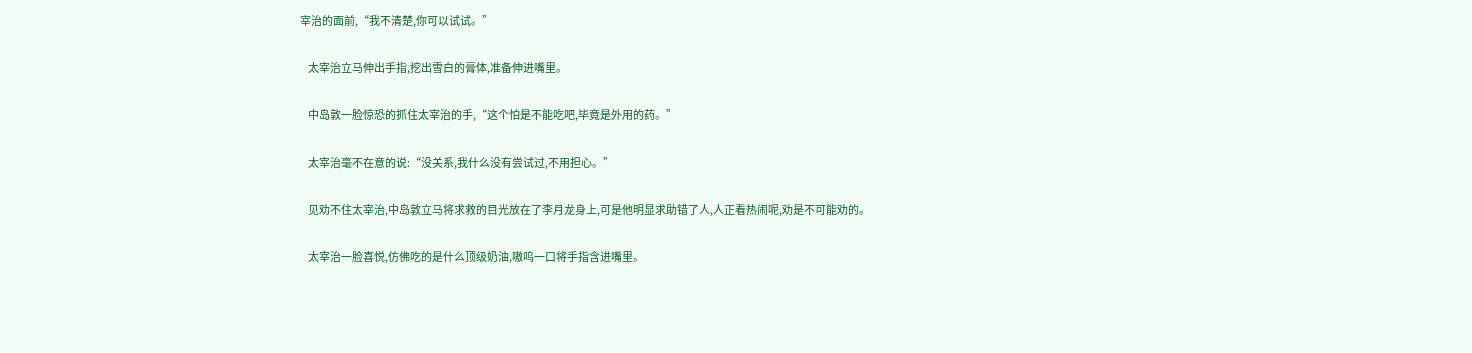宰治的面前,“我不清楚,你可以试试。”

    太宰治立马伸出手指,挖出雪白的膏体,准备伸进嘴里。

    中岛敦一脸惊恐的抓住太宰治的手,“这个怕是不能吃吧,毕竟是外用的药。”

    太宰治毫不在意的说:“没关系,我什么没有尝试过,不用担心。”

    见劝不住太宰治,中岛敦立马将求救的目光放在了李月龙身上,可是他明显求助错了人,人正看热闹呢,劝是不可能劝的。

    太宰治一脸喜悦,仿佛吃的是什么顶级奶油,嗷呜一口将手指含进嘴里。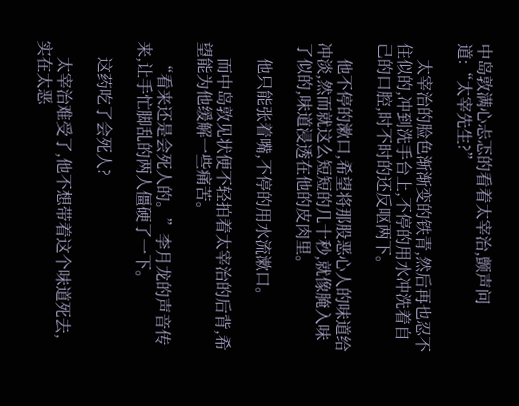中岛敦满心忐忑的看着太宰治,颤声问道:“太宰先生?”

    太宰治的脸色渐渐变的铁青,然后再也忍不住似的,冲到洗手台上,不停的用水冲洗着自己的口腔,时不时的还反呕两下。

    他不停的漱口,希望将那股恶心人的味道给冲淡,然而就这么短短的几十秒,就像腌入味了似的,味道浸透在他的皮肉里。

    他只能张着嘴,不停的用水流漱口。

    而中岛敦见状便不轻拍着太宰治的后背,希望能为他缓解一些痛苦。

    “看来还是会死人的。”李月龙的声音传来,让手忙脚乱的两人僵硬了一下。

    这药吃了会死人?

    太宰治难受了,他不想带着这个味道死去,实在太恶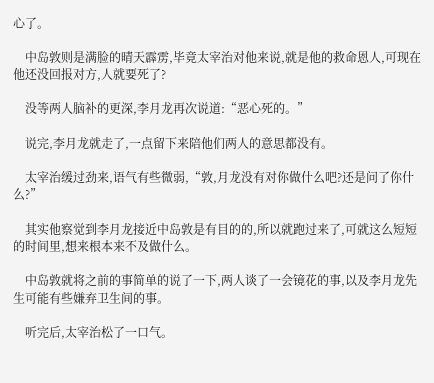心了。

    中岛敦则是满脸的晴天霹雳,毕竟太宰治对他来说,就是他的救命恩人,可现在他还没回报对方,人就要死了?

    没等两人脑补的更深,李月龙再次说道:“恶心死的。”

    说完,李月龙就走了,一点留下来陪他们两人的意思都没有。

    太宰治缓过劲来,语气有些微弱,“敦,月龙没有对你做什么吧?还是问了你什么?”

    其实他察觉到李月龙接近中岛敦是有目的的,所以就跑过来了,可就这么短短的时间里,想来根本来不及做什么。

    中岛敦就将之前的事简单的说了一下,两人谈了一会镜花的事,以及李月龙先生可能有些嫌弃卫生间的事。

    听完后,太宰治松了一口气。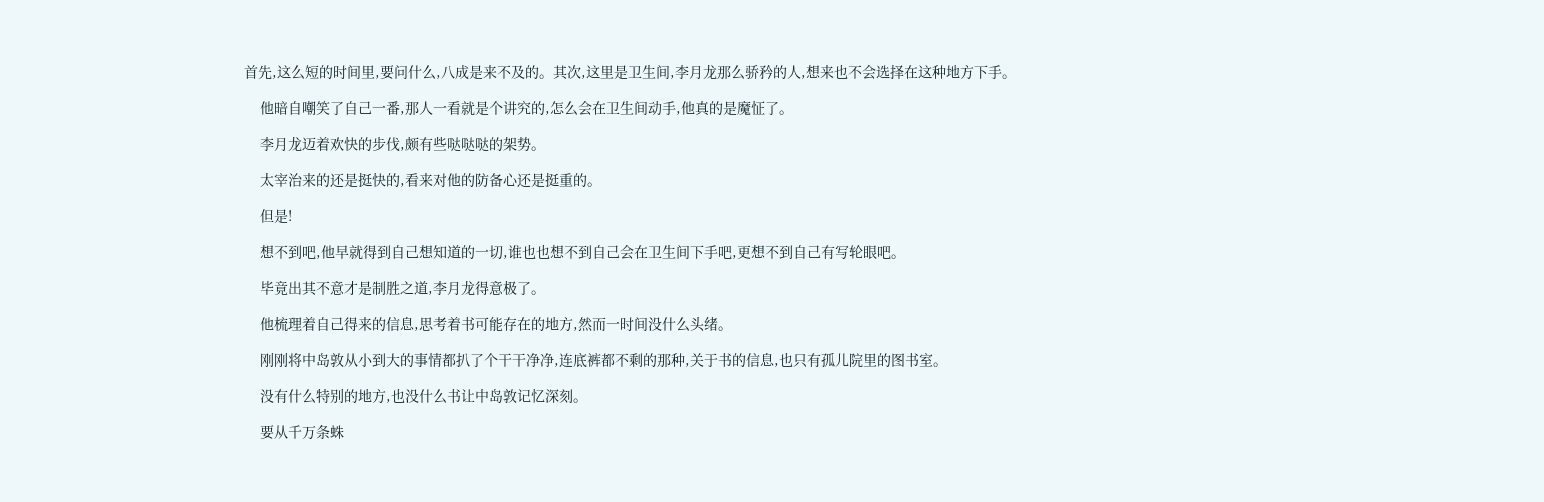首先,这么短的时间里,要问什么,八成是来不及的。其次,这里是卫生间,李月龙那么骄矜的人,想来也不会选择在这种地方下手。

    他暗自嘲笑了自己一番,那人一看就是个讲究的,怎么会在卫生间动手,他真的是魔怔了。

    李月龙迈着欢快的步伐,颇有些哒哒哒的架势。

    太宰治来的还是挺快的,看来对他的防备心还是挺重的。

    但是!

    想不到吧,他早就得到自己想知道的一切,谁也也想不到自己会在卫生间下手吧,更想不到自己有写轮眼吧。

    毕竟出其不意才是制胜之道,李月龙得意极了。

    他梳理着自己得来的信息,思考着书可能存在的地方,然而一时间没什么头绪。

    刚刚将中岛敦从小到大的事情都扒了个干干净净,连底裤都不剩的那种,关于书的信息,也只有孤儿院里的图书室。

    没有什么特别的地方,也没什么书让中岛敦记忆深刻。

    要从千万条蛛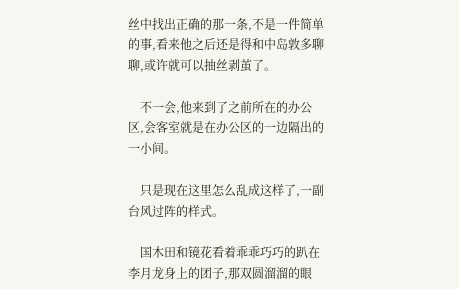丝中找出正确的那一条,不是一件简单的事,看来他之后还是得和中岛敦多聊聊,或许就可以抽丝剥茧了。

    不一会,他来到了之前所在的办公区,会客室就是在办公区的一边隔出的一小间。

    只是现在这里怎么乱成这样了,一副台风过阵的样式。

    国木田和镜花看着乖乖巧巧的趴在李月龙身上的团子,那双圆溜溜的眼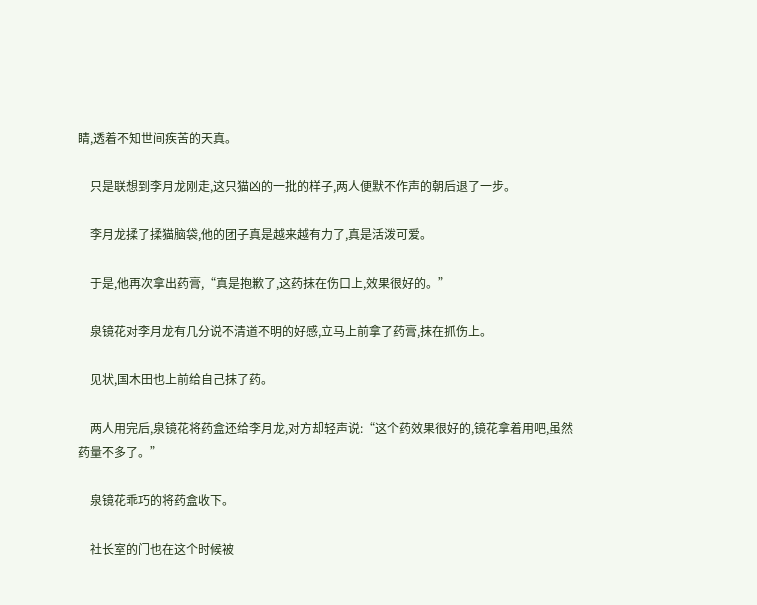睛,透着不知世间疾苦的天真。

    只是联想到李月龙刚走,这只猫凶的一批的样子,两人便默不作声的朝后退了一步。

    李月龙揉了揉猫脑袋,他的团子真是越来越有力了,真是活泼可爱。

    于是,他再次拿出药膏,“真是抱歉了,这药抹在伤口上,效果很好的。”

    泉镜花对李月龙有几分说不清道不明的好感,立马上前拿了药膏,抹在抓伤上。

    见状,国木田也上前给自己抹了药。

    两人用完后,泉镜花将药盒还给李月龙,对方却轻声说:“这个药效果很好的,镜花拿着用吧,虽然药量不多了。”

    泉镜花乖巧的将药盒收下。

    社长室的门也在这个时候被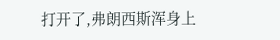打开了,弗朗西斯浑身上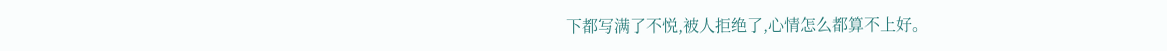下都写满了不悦,被人拒绝了,心情怎么都算不上好。